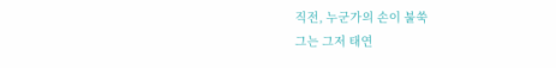직전, 누군가의 손이 불쑥
그는 그저 태연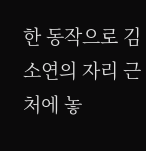한 동작으로 김소연의 자리 근처에 놓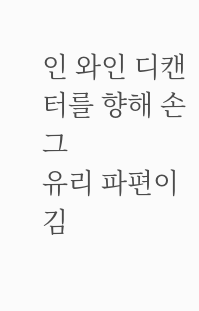인 와인 디캔터를 향해 손
그
유리 파편이 김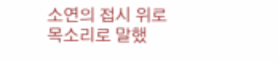소연의 접시 위로
목소리로 말했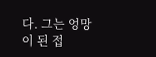다. 그는 엉망이 된 접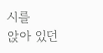시를
앉아 있던